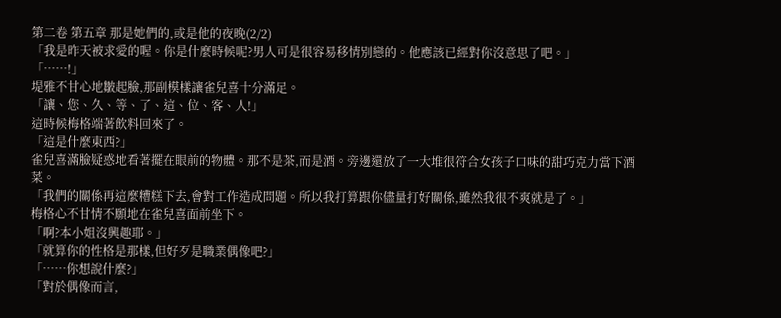第二卷 第五章 那是她們的,或是他的夜晚(2/2)
「我是昨天被求愛的喔。你是什麼時候呢?男人可是很容易移情別戀的。他應該已經對你沒意思了吧。」
「……!」
堤雅不甘心地皺起臉,那副模樣讓雀兒喜十分滿足。
「讓、您、久、等、了、這、位、客、人!」
這時候梅格端著飲料回來了。
「這是什麼東西?」
雀兒喜滿臉疑惑地看著擺在眼前的物體。那不是茶,而是酒。旁邊還放了一大堆很符合女孩子口味的甜巧克力當下酒菜。
「我們的關係再這麼糟糕下去,會對工作造成問題。所以我打算跟你儘量打好關係,雖然我很不爽就是了。」
梅格心不甘情不願地在雀兒喜面前坐下。
「啊?本小姐沒興趣耶。」
「就算你的性格是那樣,但好歹是職業偶像吧?」
「……你想說什麼?」
「對於偶像而言,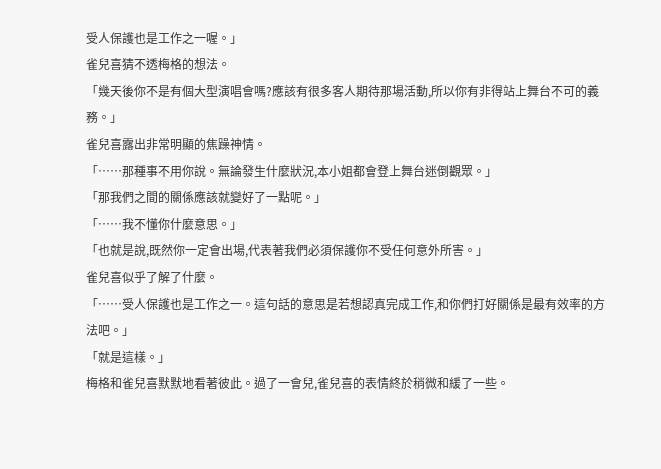受人保護也是工作之一喔。」
雀兒喜猜不透梅格的想法。
「幾天後你不是有個大型演唱會嗎?應該有很多客人期待那場活動,所以你有非得站上舞台不可的義務。」
雀兒喜露出非常明顯的焦躁神情。
「……那種事不用你說。無論發生什麼狀況,本小姐都會登上舞台迷倒觀眾。」
「那我們之間的關係應該就變好了一點呢。」
「……我不懂你什麼意思。」
「也就是說,既然你一定會出場,代表著我們必須保護你不受任何意外所害。」
雀兒喜似乎了解了什麼。
「……受人保護也是工作之一。這句話的意思是若想認真完成工作,和你們打好關係是最有效率的方法吧。」
「就是這樣。」
梅格和雀兒喜默默地看著彼此。過了一會兒,雀兒喜的表情終於稍微和緩了一些。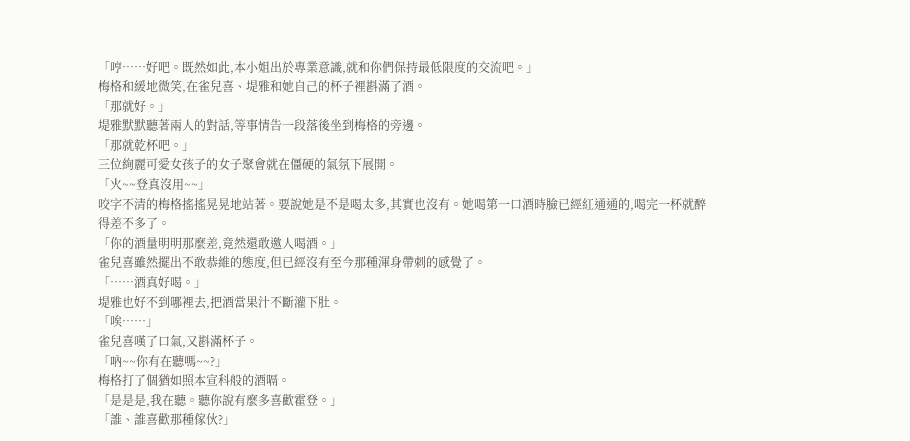「哼……好吧。既然如此,本小姐出於專業意識,就和你們保持最低限度的交流吧。」
梅格和緩地微笑,在雀兒喜、堤雅和她自己的杯子裡斟滿了酒。
「那就好。」
堤雅默默聽著兩人的對話,等事情告一段落後坐到梅格的旁邊。
「那就乾杯吧。」
三位絢麗可愛女孩子的女子聚會就在僵硬的氣氛下展開。
「火~~登真沒用~~」
咬字不清的梅格搖搖晃晃地站著。要說她是不是喝太多,其實也沒有。她喝第一口酒時臉已經紅通通的,喝完一杯就醉得差不多了。
「你的酒量明明那麼差,竟然還敢邀人喝酒。」
雀兒喜雖然擺出不敢恭維的態度,但已經沒有至今那種渾身帶刺的感覺了。
「……酒真好喝。」
堤雅也好不到哪裡去,把酒當果汁不斷灌下肚。
「唉……」
雀兒喜嘆了口氣,又斟滿杯子。
「吶~~你有在聽嗎~~?」
梅格打了個猶如照本宣科般的酒嗝。
「是是是,我在聽。聽你說有麼多喜歡霍登。」
「誰、誰喜歡那種傢伙?」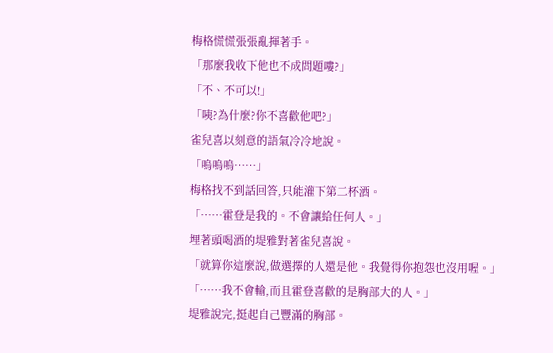梅格慌慌張張亂揮著手。
「那麼我收下他也不成問題嘍?」
「不、不可以!」
「咦?為什麼?你不喜歡他吧?」
雀兒喜以刻意的語氣冷冷地說。
「嗚嗚嗚……」
梅格找不到話回答,只能灌下第二杯酒。
「……霍登是我的。不會讓給任何人。」
埋著頭喝酒的堤雅對著雀兒喜說。
「就算你這麼說,做選擇的人還是他。我覺得你抱怨也沒用喔。」
「……我不會輸,而且霍登喜歡的是胸部大的人。」
堤雅說完,挺起自己豐滿的胸部。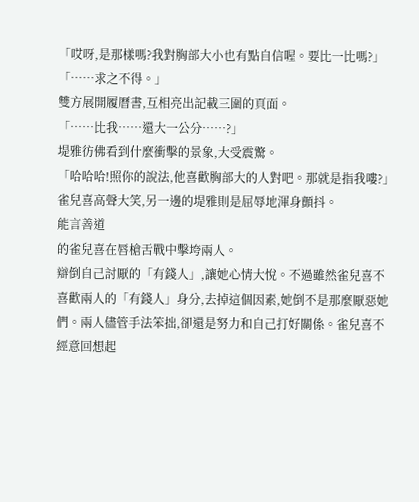「哎呀,是那樣嗎?我對胸部大小也有點自信喔。要比一比嗎?」
「……求之不得。」
雙方展開履曆書,互相亮出記載三圍的頁面。
「……比我……還大一公分……?」
堤雅彷佛看到什麼衝擊的景象,大受震驚。
「哈哈哈!照你的說法,他喜歡胸部大的人對吧。那就是指我嘍?」
雀兒喜高聲大笑,另一邊的堤雅則是屈辱地渾身顫抖。
能言善道
的雀兒喜在唇槍舌戰中擊垮兩人。
辯倒自己討厭的「有錢人」,讓她心情大悅。不過雖然雀兒喜不喜歡兩人的「有錢人」身分,去掉這個因素,她倒不是那麼厭惡她們。兩人儘管手法笨拙,卻還是努力和自己打好關係。雀兒喜不經意回想起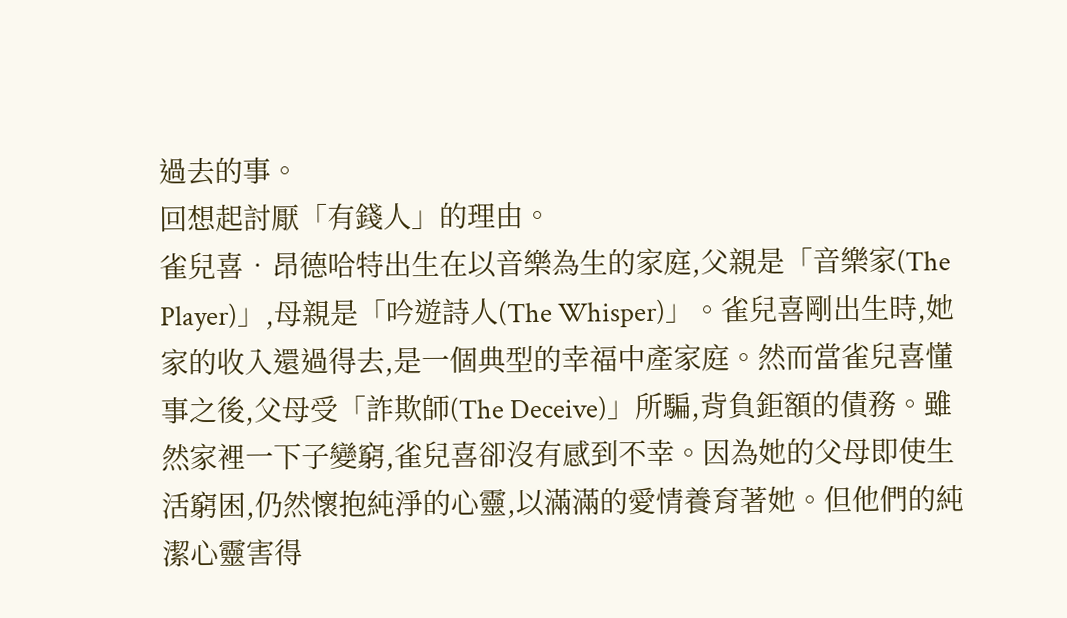過去的事。
回想起討厭「有錢人」的理由。
雀兒喜•昂德哈特出生在以音樂為生的家庭,父親是「音樂家(The Player)」,母親是「吟遊詩人(The Whisper)」。雀兒喜剛出生時,她家的收入還過得去,是一個典型的幸福中產家庭。然而當雀兒喜懂事之後,父母受「詐欺師(The Deceive)」所騙,背負鉅額的債務。雖然家裡一下子變窮,雀兒喜卻沒有感到不幸。因為她的父母即使生活窮困,仍然懷抱純淨的心靈,以滿滿的愛情養育著她。但他們的純潔心靈害得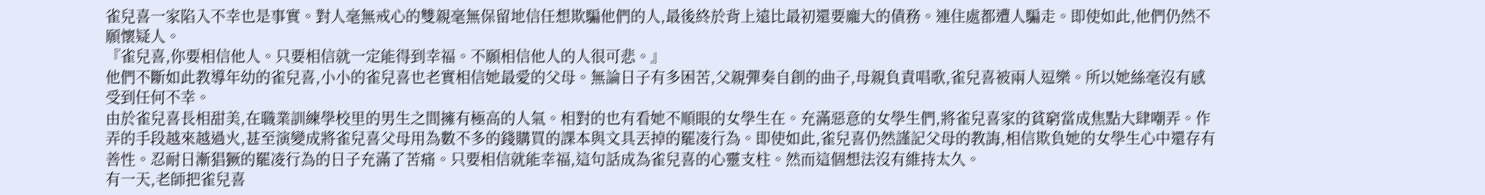雀兒喜一家陷入不幸也是事實。對人毫無戒心的雙親毫無保留地信任想欺騙他們的人,最後終於背上遠比最初還要龐大的債務。連住處都遭人騙走。即使如此,他們仍然不願懷疑人。
『雀兒喜,你要相信他人。只要相信就一定能得到幸福。不願相信他人的人很可悲。』
他們不斷如此教導年幼的雀兒喜,小小的雀兒喜也老實相信她最愛的父母。無論日子有多困苦,父親彈奏自創的曲子,母親負責唱歌,雀兒喜被兩人逗樂。所以她絲毫沒有感受到任何不幸。
由於雀兒喜長相甜美,在職業訓練學校里的男生之間擁有極高的人氣。相對的也有看她不順眼的女學生在。充滿惡意的女學生們,將雀兒喜家的貧窮當成焦點大肆嘲弄。作弄的手段越來越過火,甚至演變成將雀兒喜父母用為數不多的錢購買的課本與文具丟掉的罷凌行為。即使如此,雀兒喜仍然謹記父母的教誨,相信欺負她的女學生心中還存有善性。忍耐日漸猖獗的罷凌行為的日子充滿了苦痛。只要相信就能幸福,這句話成為雀兒喜的心靈支柱。然而這個想法沒有維持太久。
有一天,老師把雀兒喜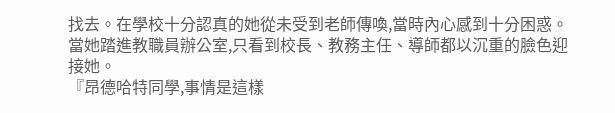找去。在學校十分認真的她從未受到老師傳喚,當時內心感到十分困惑。當她踏進教職員辦公室,只看到校長、教務主任、導師都以沉重的臉色迎接她。
『昂德哈特同學,事情是這樣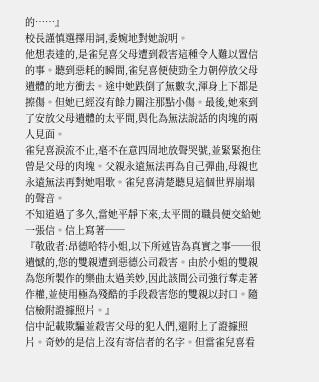的……』
校長謹慎選擇用詞,委婉地對她說明。
他想表達的,是雀兒喜父母遭到殺害這種令人難以置信的事。聽到惡耗的瞬間,雀兒喜便使勁全力朝停放父母遺體的地方衝去。途中她跌倒了無數次,渾身上下都是擦傷。但她已經沒有餘力關注那點小傷。最後,她來到了安放父母遺體的太平間,與化為無法說話的肉塊的兩人見面。
雀兒喜淚流不止,毫不在意四周地放聲哭號,並緊緊抱住曾是父母的肉塊。父親永遠無法再為自己彈曲,母親也永遠無法再對她唱歌。雀兒喜清楚聽見這個世界崩塌的聲音。
不知道過了多久,當她平靜下來,太平間的職員便交給她一張信。信上寫著──
『敬啟者:昂德哈特小姐,以下所述皆為真實之事──很遺憾的,您的雙親遭到惡德公司殺害。由於小姐的雙親為您所製作的樂曲太過美妙,因此該間公司強行奪走著作權,並使用極為殘酷的手段殺害您的雙親以封口。隨信檢附證據照片。』
信中記載欺騙並殺害父母的犯人們,還附上了證據照片。奇妙的是信上沒有寄信者的名字。但當雀兒喜看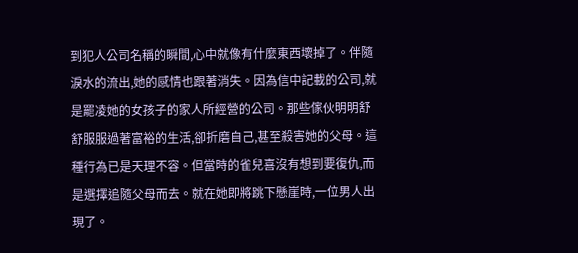到犯人公司名稱的瞬間,心中就像有什麼東西壞掉了。伴隨淚水的流出,她的感情也跟著消失。因為信中記載的公司,就是罷凌她的女孩子的家人所經營的公司。那些傢伙明明舒舒服服過著富裕的生活,卻折磨自己,甚至殺害她的父母。這種行為已是天理不容。但當時的雀兒喜沒有想到要復仇,而是選擇追隨父母而去。就在她即將跳下懸崖時,一位男人出現了。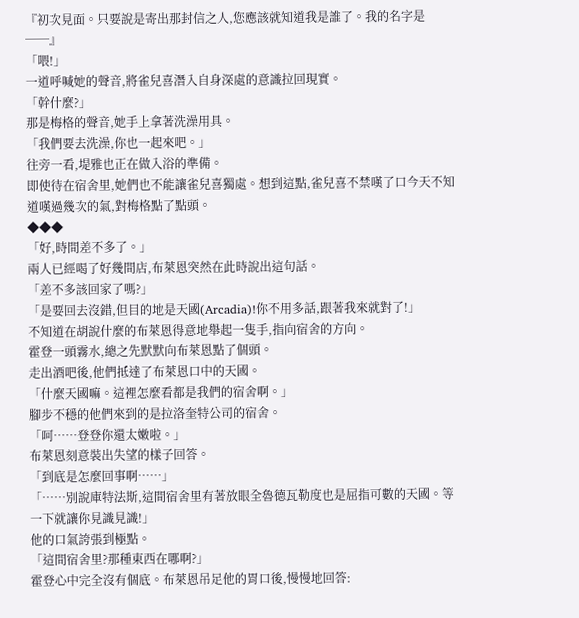『初次見面。只要說是寄出那封信之人,您應該就知道我是誰了。我的名字是──』
「喂!」
一道呼喊她的聲音,將雀兒喜潛入自身深處的意識拉回現實。
「幹什麼?」
那是梅格的聲音,她手上拿著洗澡用具。
「我們要去洗澡,你也一起來吧。」
往旁一看,堤雅也正在做入浴的準備。
即使待在宿舍里,她們也不能讓雀兒喜獨處。想到這點,雀兒喜不禁嘆了口今天不知道嘆過幾次的氣,對梅格點了點頭。
◆◆◆
「好,時間差不多了。」
兩人已經喝了好幾間店,布萊恩突然在此時說出這句話。
「差不多該回家了嗎?」
「是要回去沒錯,但目的地是天國(Arcadia)!你不用多話,跟著我來就對了!」
不知道在胡說什麼的布萊恩得意地舉起一隻手,指向宿舍的方向。
霍登一頭霧水,總之先默默向布萊恩點了個頭。
走出酒吧後,他們抵達了布萊恩口中的天國。
「什麼天國嘛。這裡怎麼看都是我們的宿舍啊。」
腳步不穩的他們來到的是拉洛奎特公司的宿舍。
「呵……登登你還太嫩啦。」
布萊恩刻意裝出失望的樣子回答。
「到底是怎麼回事啊……」
「……別說庫特法斯,這間宿舍里有著放眼全魯德瓦勒度也是屈指可數的天國。等一下就讓你見識見識!」
他的口氣誇張到極點。
「這間宿舍里?那種東西在哪啊?」
霍登心中完全沒有個底。布萊恩吊足他的胃口後,慢慢地回答: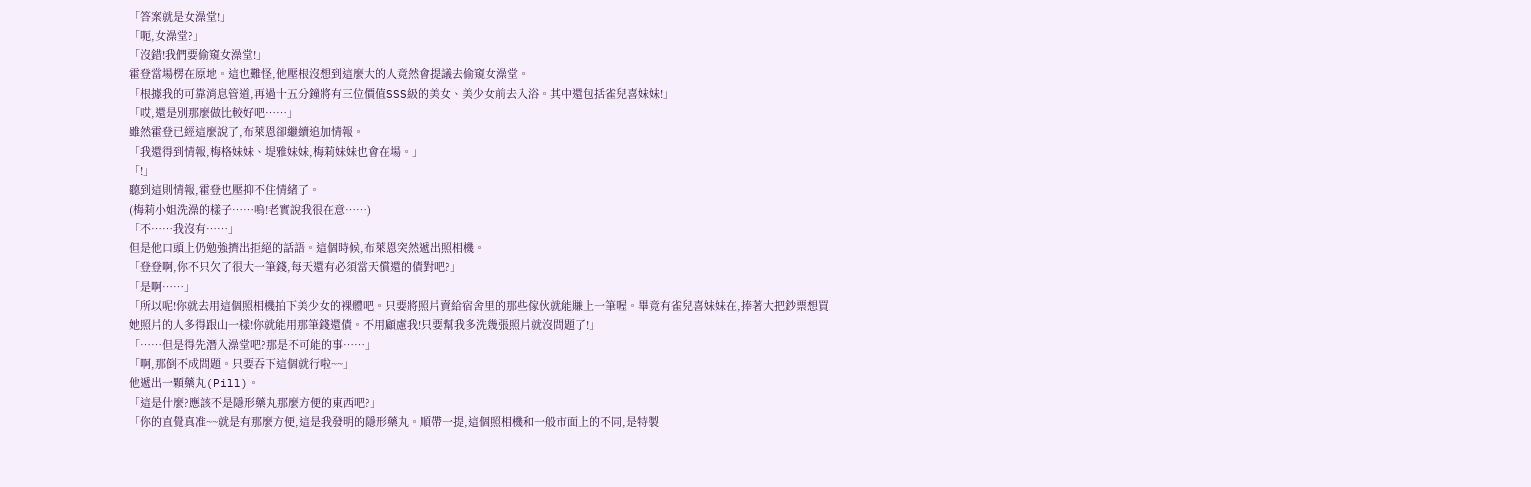「答案就是女澡堂!」
「呃,女澡堂?」
「沒錯!我們要偷窺女澡堂!」
霍登當場楞在原地。這也難怪,他壓根沒想到這麼大的人竟然會提議去偷窺女澡堂。
「根據我的可靠消息管道,再過十五分鐘將有三位價值SSS級的美女、美少女前去入浴。其中還包括雀兒喜妹妹!」
「哎,還是別那麼做比較好吧……」
雖然霍登已經這麼說了,布萊恩卻繼續追加情報。
「我還得到情報,梅格妹妹、堤雅妹妹,梅莉妹妹也會在場。」
「!」
聽到這則情報,霍登也壓抑不住情緒了。
(梅莉小姐洗澡的樣子……嗚!老實說我很在意……)
「不……我沒有……」
但是他口頭上仍勉強擠出拒絕的話語。這個時候,布萊恩突然遞出照相機。
「登登啊,你不只欠了很大一筆錢,每天還有必須當天償還的債對吧?」
「是啊……」
「所以呢!你就去用這個照相機拍下美少女的裸體吧。只要將照片賣給宿舍里的那些傢伙就能賺上一筆喔。畢竟有雀兒喜妹妹在,捧著大把鈔票想買她照片的人多得跟山一樣!你就能用那筆錢還債。不用顧慮我!只要幫我多洗幾張照片就沒問題了!」
「……但是得先潛入澡堂吧?那是不可能的事……」
「啊,那倒不成問題。只要吞下這個就行啦~~」
他遞出一顆藥丸(Pill)。
「這是什麼?應該不是隱形藥丸那麼方便的東西吧?」
「你的直覺真准~~就是有那麼方便,這是我發明的隱形藥丸。順帶一提,這個照相機和一般市面上的不同,是特製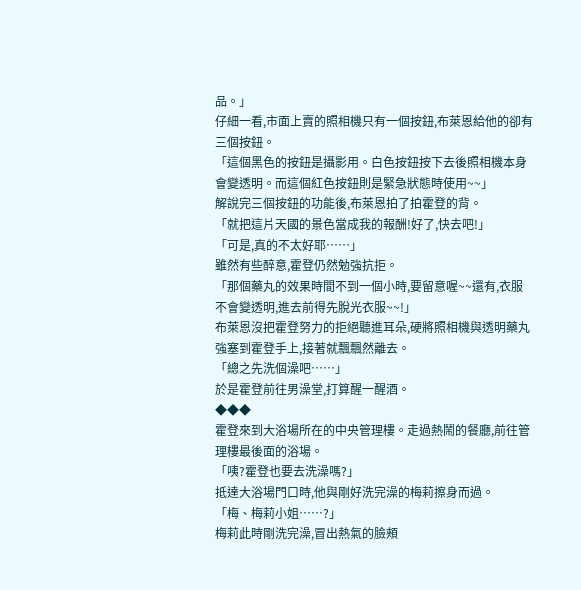品。」
仔細一看,市面上賣的照相機只有一個按鈕,布萊恩給他的卻有三個按鈕。
「這個黑色的按鈕是攝影用。白色按鈕按下去後照相機本身會變透明。而這個紅色按鈕則是緊急狀態時使用~~」
解說完三個按鈕的功能後,布萊恩拍了拍霍登的背。
「就把這片天國的景色當成我的報酬!好了,快去吧!」
「可是,真的不太好耶……」
雖然有些醉意,霍登仍然勉強抗拒。
「那個藥丸的效果時間不到一個小時,要留意喔~~還有,衣服不會變透明,進去前得先脫光衣服~~!」
布萊恩沒把霍登努力的拒絕聽進耳朵,硬將照相機與透明藥丸強塞到霍登手上,接著就飄飄然離去。
「總之先洗個澡吧……」
於是霍登前往男澡堂,打算醒一醒酒。
◆◆◆
霍登來到大浴場所在的中央管理樓。走過熱鬧的餐廳,前往管理樓最後面的浴場。
「咦?霍登也要去洗澡嗎?」
抵達大浴場門口時,他與剛好洗完澡的梅莉擦身而過。
「梅、梅莉小姐……?」
梅莉此時剛洗完澡,冒出熱氣的臉頰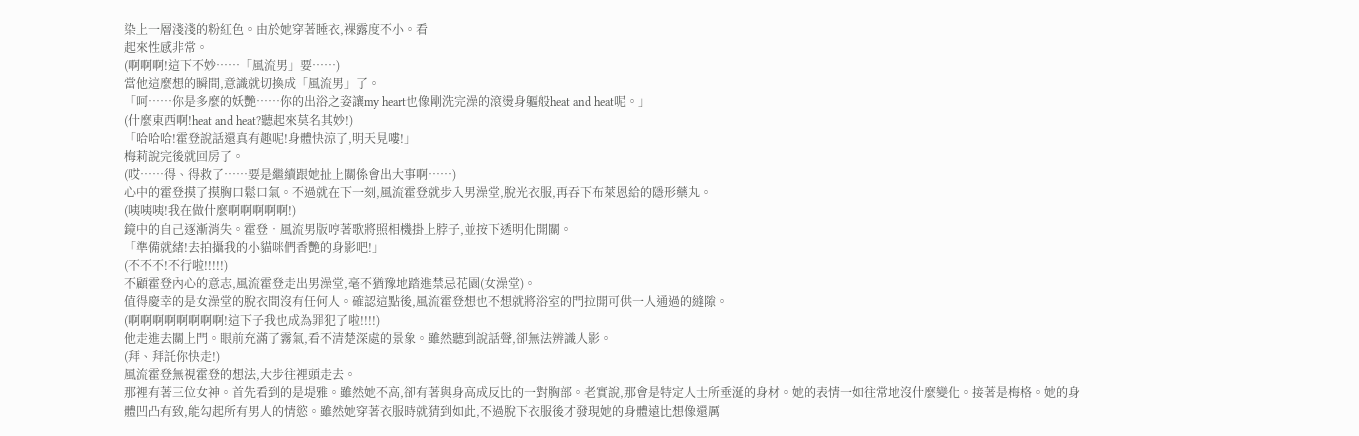染上一層淺淺的粉紅色。由於她穿著睡衣,裸露度不小。看
起來性感非常。
(啊啊啊!這下不妙……「風流男」要……)
當他這麼想的瞬間,意識就切換成「風流男」了。
「呵……你是多麼的妖艷……你的出浴之姿讓my heart也像剛洗完澡的滾燙身軀般heat and heat呢。」
(什麼東西啊!heat and heat?聽起來莫名其妙!)
「哈哈哈!霍登說話還真有趣呢!身體快涼了,明天見嘍!」
梅莉說完後就回房了。
(哎……得、得救了……要是繼續跟她扯上關係會出大事啊……)
心中的霍登摸了摸胸口鬆口氣。不過就在下一刻,風流霍登就步入男澡堂,脫光衣服,再吞下布萊恩給的隱形藥丸。
(咦咦咦!我在做什麼啊啊啊啊啊!)
鏡中的自己逐漸消失。霍登•風流男版哼著歌將照相機掛上脖子,並按下透明化開關。
「準備就緒!去拍攝我的小貓咪們香艷的身影吧!」
(不不不!不行啦!!!!!)
不顧霍登內心的意志,風流霍登走出男澡堂,毫不猶豫地踏進禁忌花園(女澡堂)。
值得慶幸的是女澡堂的脫衣間沒有任何人。確認這點後,風流霍登想也不想就將浴室的門拉開可供一人通過的縫隙。
(啊啊啊啊啊啊啊啊!這下子我也成為罪犯了啦!!!!)
他走進去關上門。眼前充滿了霧氣,看不清楚深處的景象。雖然聽到說話聲,卻無法辨識人影。
(拜、拜託你快走!)
風流霍登無視霍登的想法,大步往裡頭走去。
那裡有著三位女神。首先看到的是堤雅。雖然她不高,卻有著與身高成反比的一對胸部。老實說,那會是特定人士所垂涎的身材。她的表情一如往常地沒什麼變化。接著是梅格。她的身體凹凸有致,能勾起所有男人的情慾。雖然她穿著衣服時就猜到如此,不過脫下衣服後才發現她的身體遠比想像還厲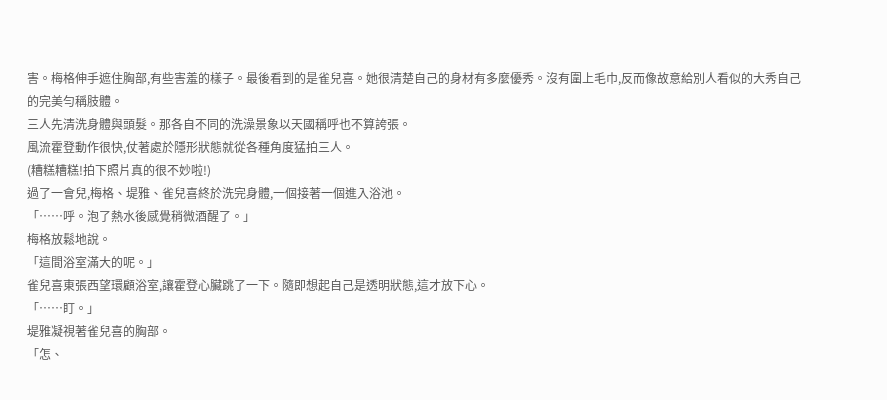害。梅格伸手遮住胸部,有些害羞的樣子。最後看到的是雀兒喜。她很清楚自己的身材有多麼優秀。沒有圍上毛巾,反而像故意給別人看似的大秀自己的完美勻稱肢體。
三人先清洗身體與頭髮。那各自不同的洗澡景象以天國稱呼也不算誇張。
風流霍登動作很快,仗著處於隱形狀態就從各種角度猛拍三人。
(糟糕糟糕!拍下照片真的很不妙啦!)
過了一會兒,梅格、堤雅、雀兒喜終於洗完身體,一個接著一個進入浴池。
「……呼。泡了熱水後感覺稍微酒醒了。」
梅格放鬆地說。
「這間浴室滿大的呢。」
雀兒喜東張西望環顧浴室,讓霍登心臟跳了一下。隨即想起自己是透明狀態,這才放下心。
「……盯。」
堤雅凝視著雀兒喜的胸部。
「怎、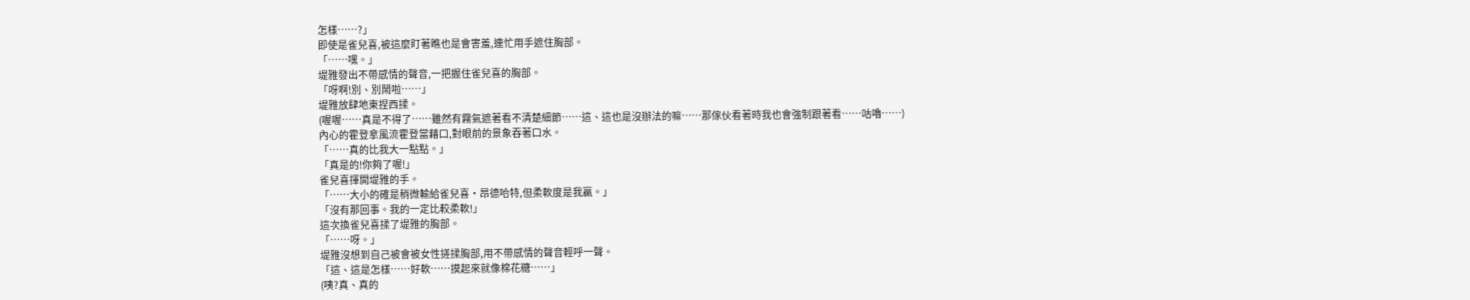怎樣……?」
即使是雀兒喜,被這麼盯著瞧也是會害羞,連忙用手遮住胸部。
「……嘿。」
堤雅發出不帶感情的聲音,一把握住雀兒喜的胸部。
「呀啊!別、別鬧啦……」
堤雅放肆地東捏西揉。
(喔喔……真是不得了……雖然有霧氣遮著看不清楚細節……這、這也是沒辦法的嘛……那傢伙看著時我也會強制跟著看……咕嚕……)
內心的霍登拿風流霍登當藉口,對眼前的景象吞著口水。
「……真的比我大一點點。」
「真是的!你夠了喔!」
雀兒喜揮開堤雅的手。
「……大小的確是稍微輸給雀兒喜•昂德哈特,但柔軟度是我贏。」
「沒有那回事。我的一定比較柔軟!」
這次換雀兒喜揉了堤雅的胸部。
「……呀。」
堤雅沒想到自己被會被女性搓揉胸部,用不帶感情的聲音輕呼一聲。
「這、這是怎樣……好軟……摸起來就像棉花糖……」
(咦?真、真的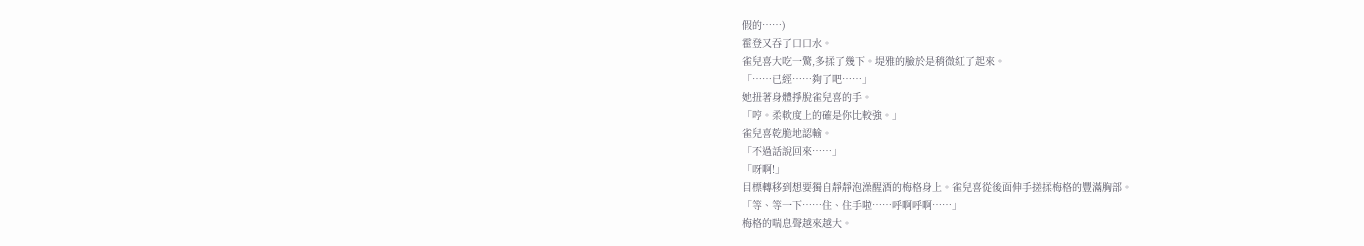假的……)
霍登又吞了口口水。
雀兒喜大吃一驚,多揉了幾下。堤雅的臉於是稍微紅了起來。
「……已經……夠了吧……」
她扭著身體掙脫雀兒喜的手。
「哼。柔軟度上的確是你比較強。」
雀兒喜乾脆地認輸。
「不過話說回來……」
「呀啊!」
目標轉移到想要獨自靜靜泡澡醒酒的梅格身上。雀兒喜從後面伸手搓揉梅格的豐滿胸部。
「等、等一下……住、住手啦……呼啊呼啊……」
梅格的喘息聲越來越大。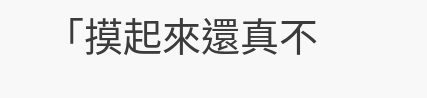「摸起來還真不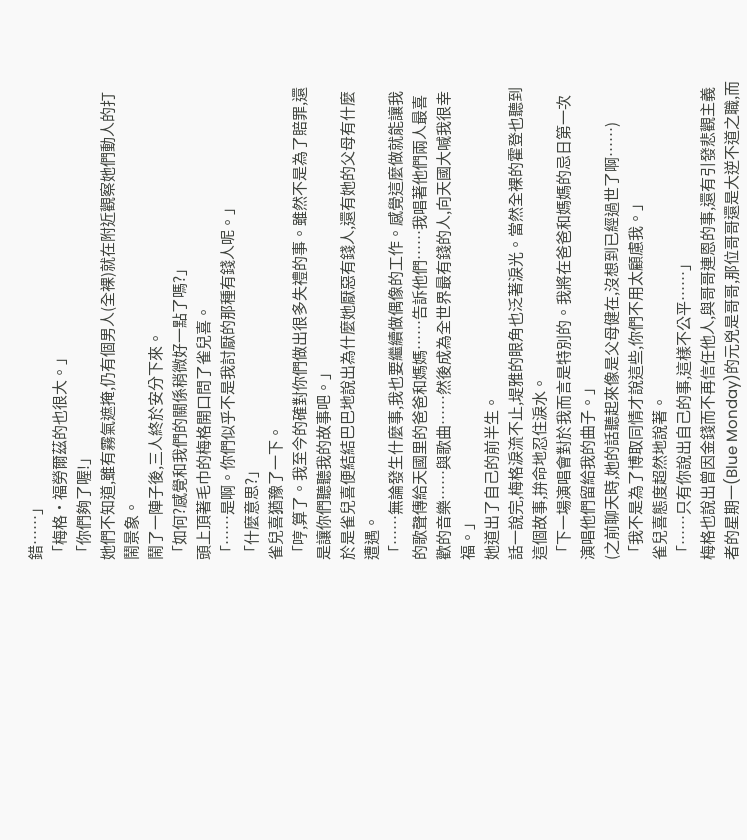錯……」
「梅格•福勞爾茲的也很大。」
「你們夠了喔!」
她們不知道,雖有霧氣遮掩,仍有個男人(全裸)就在附近觀察她們動人的打鬧景象。
鬧了一陣子後,三人終於安分下來。
「如何?感覺和我們的關係稍微好一點了嗎?」
頭上頂著毛巾的梅格開口問了雀兒喜。
「……是啊。你們似乎不是我討厭的那種有錢人呢。」
「什麼意思?」
雀兒喜猶豫了一下。
「哼,算了。我至今的確對你們做出很多失禮的事。雖然不是為了賠罪,還是讓你們聽聽我的故事吧。」
於是雀兒喜便結結巴巴地說出為什麼她厭惡有錢人,還有她的父母有什麼遭遇。
「……無論發生什麼事,我也要繼續做偶像的工作。感覺這麼做就能讓我的歌聲傳給天國里的爸爸和媽媽……告訴他們……我唱著他們兩人最喜歡的音樂……與歌曲……然後成為全世界最有錢的人,向天國大喊我很幸福。」
她道出了自己的前半生。
話一說完,梅格淚流不止,堤雅的眼角也泛著淚光。當然全裸的霍登也聽到這個故事,拚命地忍住淚水。
「下一場演唱會對於我而言是特別的。我將在爸爸和媽媽的忌日第一次演唱他們留給我的曲子。」
(之前聊天時,她的話聽起來像是父母健在,沒想到已經過世了啊……)
「我不是為了博取同情才說這些,你們不用太顧慮我。」
雀兒喜態度超然地說著。
「……只有你說出自己的事,這樣不公平……」
梅格也說出曾因金錢而不再信任他人,與哥哥連恩的事,還有引發悲觀主義者的星期一(Blue Monday)的元兇是哥哥,那位哥哥還是大逆不道之職,而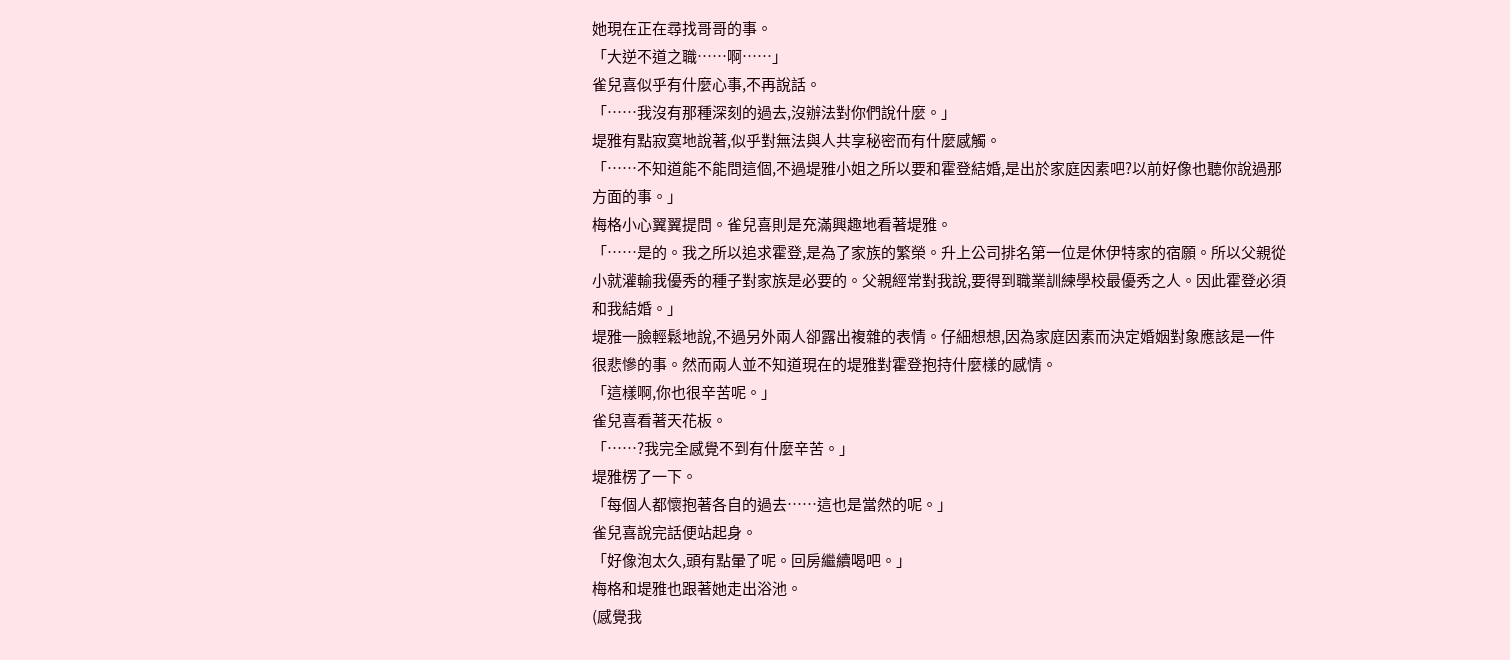她現在正在尋找哥哥的事。
「大逆不道之職……啊……」
雀兒喜似乎有什麼心事,不再說話。
「……我沒有那種深刻的過去,沒辦法對你們說什麼。」
堤雅有點寂寞地說著,似乎對無法與人共享秘密而有什麼感觸。
「……不知道能不能問這個,不過堤雅小姐之所以要和霍登結婚,是出於家庭因素吧?以前好像也聽你說過那方面的事。」
梅格小心翼翼提問。雀兒喜則是充滿興趣地看著堤雅。
「……是的。我之所以追求霍登,是為了家族的繁榮。升上公司排名第一位是休伊特家的宿願。所以父親從小就灌輸我優秀的種子對家族是必要的。父親經常對我說,要得到職業訓練學校最優秀之人。因此霍登必須和我結婚。」
堤雅一臉輕鬆地說,不過另外兩人卻露出複雜的表情。仔細想想,因為家庭因素而決定婚姻對象應該是一件很悲慘的事。然而兩人並不知道現在的堤雅對霍登抱持什麼樣的感情。
「這樣啊,你也很辛苦呢。」
雀兒喜看著天花板。
「……?我完全感覺不到有什麼辛苦。」
堤雅楞了一下。
「每個人都懷抱著各自的過去……這也是當然的呢。」
雀兒喜說完話便站起身。
「好像泡太久,頭有點暈了呢。回房繼續喝吧。」
梅格和堤雅也跟著她走出浴池。
(感覺我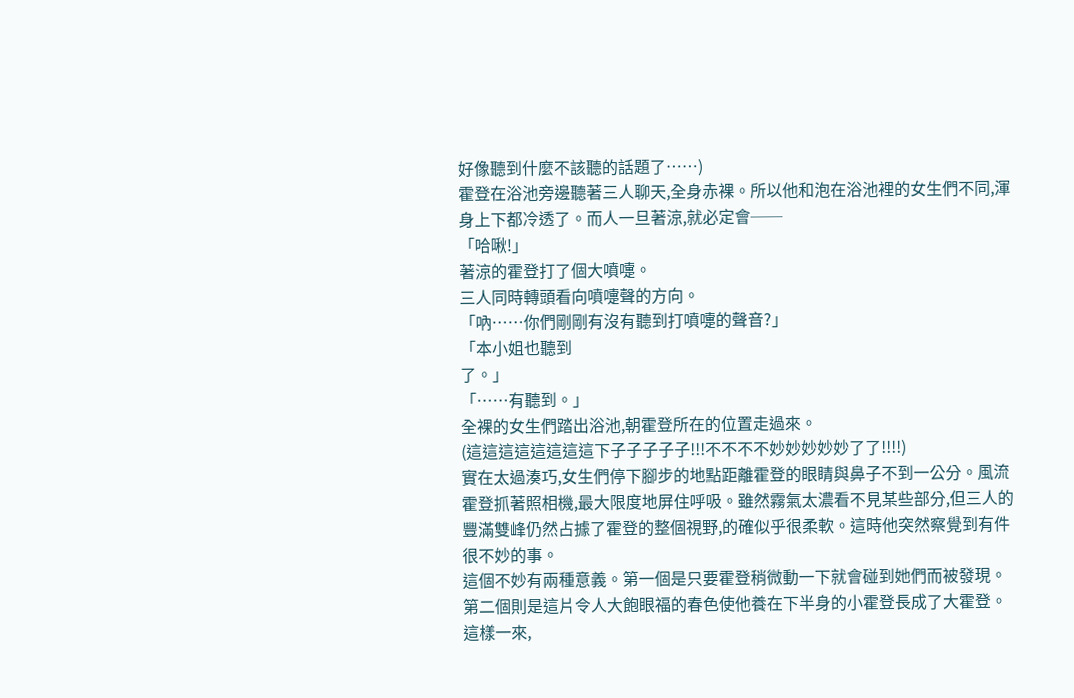好像聽到什麼不該聽的話題了……)
霍登在浴池旁邊聽著三人聊天,全身赤裸。所以他和泡在浴池裡的女生們不同,渾身上下都冷透了。而人一旦著涼,就必定會──
「哈啾!」
著涼的霍登打了個大噴嚏。
三人同時轉頭看向噴嚏聲的方向。
「吶……你們剛剛有沒有聽到打噴嚏的聲音?」
「本小姐也聽到
了。」
「……有聽到。」
全裸的女生們踏出浴池,朝霍登所在的位置走過來。
(這這這這這這這這下子子子子子!!!不不不不妙妙妙妙妙了了!!!!)
實在太過湊巧,女生們停下腳步的地點距離霍登的眼睛與鼻子不到一公分。風流霍登抓著照相機,最大限度地屏住呼吸。雖然霧氣太濃看不見某些部分,但三人的豐滿雙峰仍然占據了霍登的整個視野,的確似乎很柔軟。這時他突然察覺到有件很不妙的事。
這個不妙有兩種意義。第一個是只要霍登稍微動一下就會碰到她們而被發現。第二個則是這片令人大飽眼福的春色使他養在下半身的小霍登長成了大霍登。這樣一來,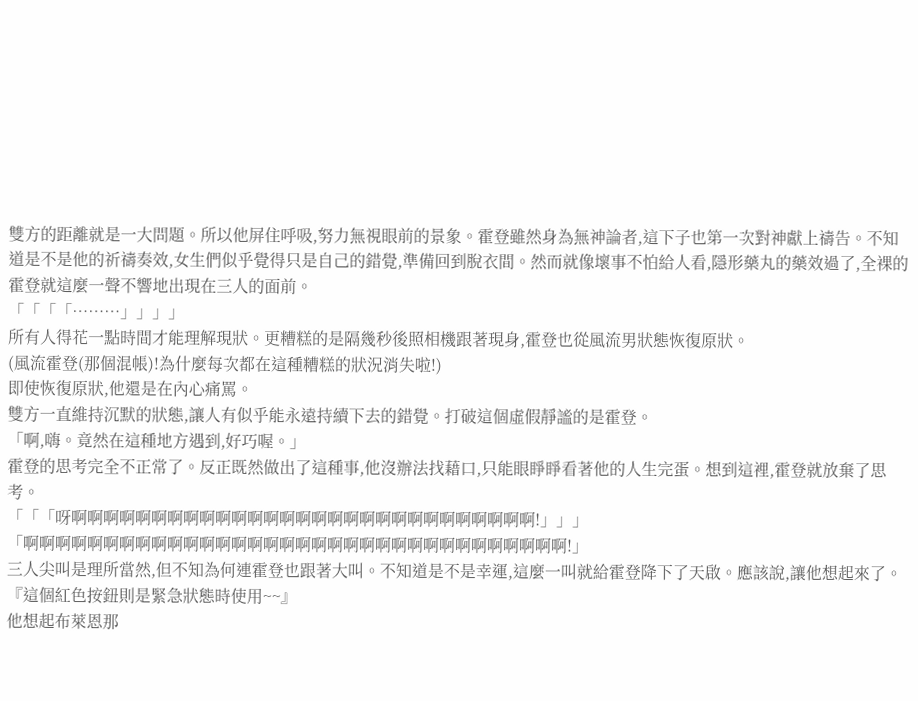雙方的距離就是一大問題。所以他屏住呼吸,努力無視眼前的景象。霍登雖然身為無神論者,這下子也第一次對神獻上禱告。不知道是不是他的祈禱奏效,女生們似乎覺得只是自己的錯覺,準備回到脫衣間。然而就像壞事不怕給人看,隱形藥丸的藥效過了,全裸的霍登就這麼一聲不響地出現在三人的面前。
「「「「………」」」」
所有人得花一點時間才能理解現狀。更糟糕的是隔幾秒後照相機跟著現身,霍登也從風流男狀態恢復原狀。
(風流霍登(那個混帳)!為什麼每次都在這種糟糕的狀況消失啦!)
即使恢復原狀,他還是在內心痛罵。
雙方一直維持沉默的狀態,讓人有似乎能永遠持續下去的錯覺。打破這個虛假靜謐的是霍登。
「啊,嗨。竟然在這種地方遇到,好巧喔。」
霍登的思考完全不正常了。反正既然做出了這種事,他沒辦法找藉口,只能眼睜睜看著他的人生完蛋。想到這裡,霍登就放棄了思考。
「「「呀啊啊啊啊啊啊啊啊啊啊啊啊啊啊啊啊啊啊啊啊啊啊啊啊啊啊啊啊啊!」」」
「啊啊啊啊啊啊啊啊啊啊啊啊啊啊啊啊啊啊啊啊啊啊啊啊啊啊啊啊啊啊啊啊啊啊!」
三人尖叫是理所當然,但不知為何連霍登也跟著大叫。不知道是不是幸運,這麼一叫就給霍登降下了天啟。應該說,讓他想起來了。
『這個紅色按鈕則是緊急狀態時使用~~』
他想起布萊恩那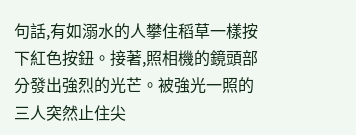句話,有如溺水的人攀住稻草一樣按下紅色按鈕。接著,照相機的鏡頭部分發出強烈的光芒。被強光一照的三人突然止住尖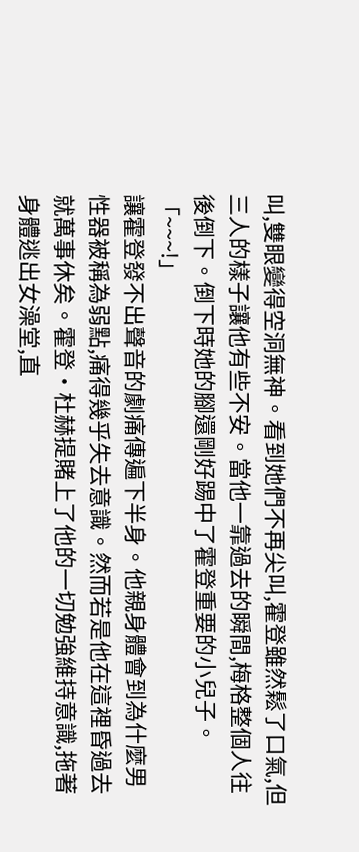叫,雙眼變得空洞無神。看到她們不再尖叫,霍登雖然鬆了口氣,但三人的樣子讓他有些不安。當他一靠過去的瞬間,梅格整個人往後倒下。倒下時她的腳還剛好踢中了霍登重要的小兒子。
「~~~!」
讓霍登發不出聲音的劇痛傳遍下半身。他親身體會到為什麼男性器被稱為弱點,痛得幾乎失去意識。然而若是他在這裡昏過去就萬事休矣。霍登•杜赫提賭上了他的一切勉強維持意識,拖著身體逃出女澡堂,直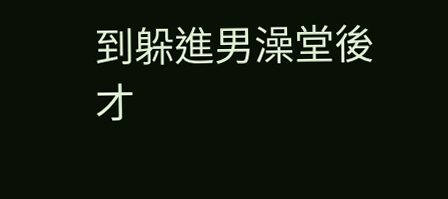到躲進男澡堂後才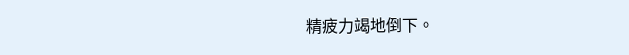精疲力竭地倒下。